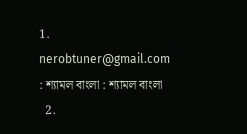1. nerobtuner@gmail.com : শ্যামল বাংলা : শ্যামল বাংলা
  2.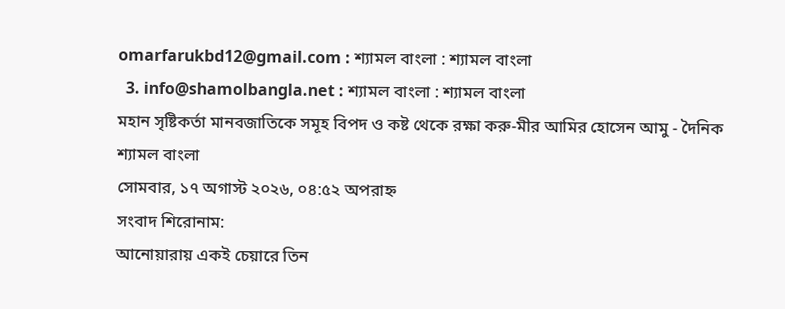omarfarukbd12@gmail.com : শ্যামল বাংলা : শ্যামল বাংলা
  3. info@shamolbangla.net : শ্যামল বাংলা : শ্যামল বাংলা
মহান সৃষ্টিকর্তা মানবজাতিকে সমূহ বিপদ ও কষ্ট থেকে রক্ষা করু-মীর আমির হোসেন আমু - দৈনিক শ্যামল বাংলা
সোমবার, ১৭ অগাস্ট ২০২৬, ০৪:৫২ অপরাহ্ন
সংবাদ শিরোনাম:
আনোয়ারায় একই চেয়ারে তিন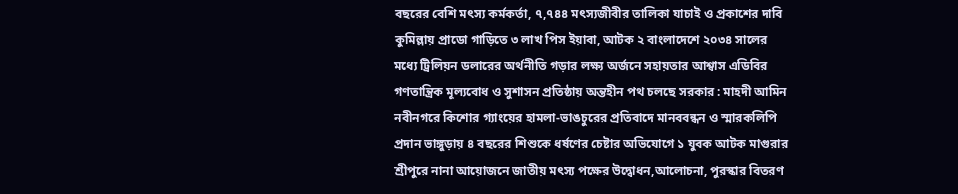বছরের বেশি মৎস্য কর্মকর্তা, ৭,৭৪৪ মৎস্যজীবীর তালিকা যাচাই ও প্রকাশের দাবি কুমিল্লায় প্রাডো গাড়িতে ৩ লাখ পিস ইয়াবা, আটক ২ বাংলাদেশে ২০৩৪ সালের মধ্যে ট্রিলিয়ন ডলারের অর্থনীতি গড়ার লক্ষ্য অর্জনে সহায়তার আশ্বাস এডিবির গণতান্ত্রিক মূল্যবোধ ও সুশাসন প্রতিষ্ঠায় অন্তহীন পথ চলছে সরকার : মাহদী আমিন নবীনগরে কিশোর গ্যাংয়ের হামলা-ভাঙচুরের প্রতিবাদে মানববন্ধন ও স্মারকলিপি প্রদান ভাঙ্গুড়ায় ৪ বছরের শিশুকে ধর্ষণের চেষ্টার অভিযোগে ১ যুবক আটক মাগুরার শ্রীপুরে নানা আয়োজনে জাতীয় মৎস্য পক্ষের উদ্বোধন,আলোচনা, পুরস্কার বিতরণ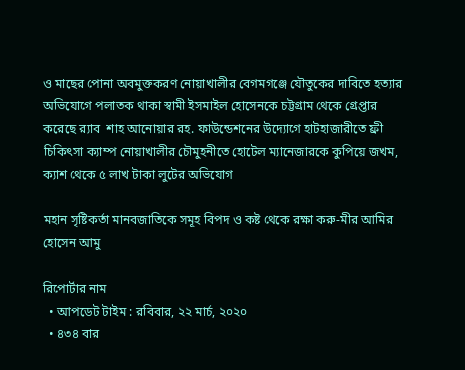ও মাছের পোনা অবমুক্তকরণ নোয়াখালীর বেগমগঞ্জে যৌতুকের দাবিতে হত্যার অভিযোগে পলাতক থাকা স্বামী ইসমাইল হোসেনকে চট্টগ্রাম থেকে গ্রেপ্তার করেছে র‍্যাব  শাহ আনোয়ার রহ. ফাউন্ডেশনের উদ্যোগে হাটহাজারীতে ফ্রী চিকিৎসা ক্যাম্প নোয়াখালীর চৌমুহনীতে হোটেল ম্যানেজারকে কুপিয়ে জখম, ক্যাশ থেকে ৫ লাখ টাকা লুটের অভিযোগ

মহান সৃষ্টিকর্তা মানবজাতিকে সমূহ বিপদ ও কষ্ট থেকে রক্ষা করু-মীর আমির হোসেন আমু

রিপোর্টার নাম
  • আপডেট টাইম : রবিবার, ২২ মার্চ, ২০২০
  • ৪৩৪ বার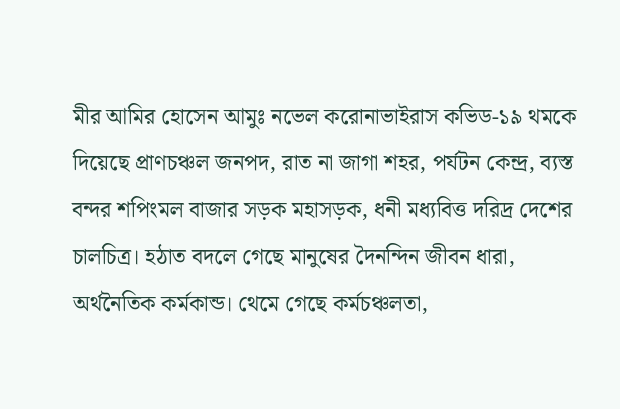মীর আমির হোসেন আমুঃ নভেল করোনাভাইরাস কভিড-১৯ থমকে দিয়েছে প্রাণচঞ্চল জনপদ, রাত না জাগা শহর, পর্যটন কেন্দ্র, ব্যস্ত বন্দর শপিংমল বাজার সড়ক মহাসড়ক, ধনী মধ্যবিত্ত দরিদ্র দেশের চালচিত্র। হঠাত বদলে গেছে মানুষের দৈনন্দিন জীবন ধারা, অর্থনৈতিক কর্মকান্ড। থেমে গেছে কর্মচঞ্চলতা,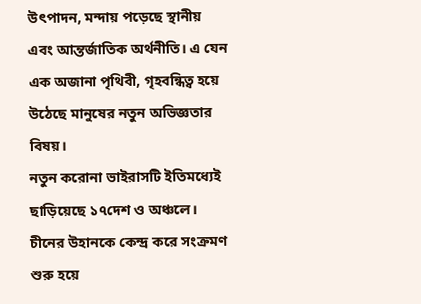উৎপাদন, মন্দায় পড়েছে স্থানীয় এবং আন্তর্জাতিক অর্থনীতি। এ যেন এক অজানা পৃথিবী, গৃহবন্ধিত্ব হয়ে উঠেছে মানুষের নতুন অভিজ্ঞতার বিষয়।
নতুন করোনা ভাইরাসটি ইতিমধ্যেই ছাড়িয়েছে ১৭দেশ ও অঞ্চলে। চীনের উহানকে কেন্দ্র করে সংক্রমণ শুরু হয়ে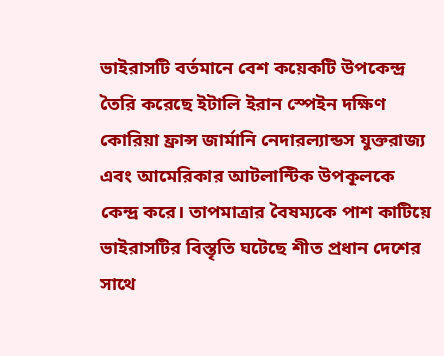ভাইরাসটি বর্তমানে বেশ কয়েকটি উপকেন্দ্র তৈরি করেছে ইটালি ইরান স্পেইন দক্ষিণ কোরিয়া ফ্রান্স জার্মানি নেদারল্যান্ডস যুক্তরাজ্য এবং আমেরিকার আটলান্টিক উপকূলকে কেন্দ্র করে। তাপমাত্রার বৈষম্যকে পাশ কাটিয়ে ভাইরাসটির বিস্তৃতি ঘটেছে শীত প্রধান দেশের সাথে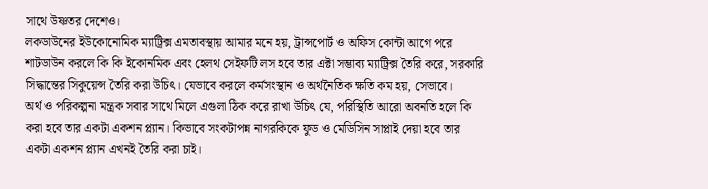সাথে উষ্ণতর দেশেও।
লকডাউনের ইউকোনোমিক ম্যাট্রিক্স এমতাবস্থায় আমার মনে হয়, ট্রান্সপোর্ট ও অফিস কোন্টা আগে পরে শাটডাউন করলে কি কি ইকোনমিক এবং হেলথ সেইফটি লস হবে তার এক্টা সম্ভাব্য ম্যাট্রিক্স তৈরি করে, সরকারি সিদ্ধান্তের সিকুয়েন্স তৈরি করা উচিৎ। যেভাবে করলে কর্মসংস্থান ও অর্থনৈতিক ক্ষতি কম হয়, সেভাবে।
অর্থ ও পরিকল্পনা মন্ত্রক সবার সাথে মিলে এগুলা ঠিক করে রাখা উচিৎ যে, পরিস্থিতি আরো অবনতি হলে কি করা হবে তার একটা একশন প্ল্যান। কিভাবে সংকটাপন্ন নাগরকিকে ফুড ও মেডিসিন সাপ্লাই দেয়া হবে তার একটা একশন প্ল্যান এখনই তৈরি করা চাই।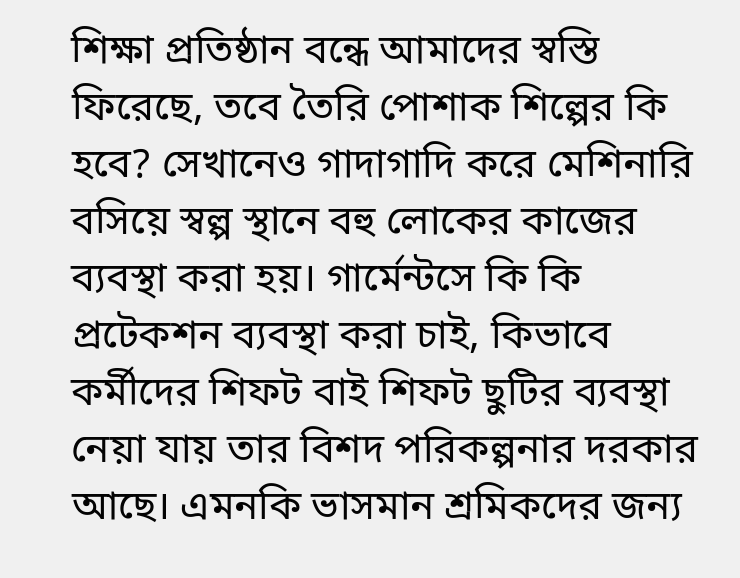শিক্ষা প্রতিষ্ঠান বন্ধে আমাদের স্বস্তি ফিরেছে, তবে তৈরি পোশাক শিল্পের কি হবে? সেখানেও গাদাগাদি করে মেশিনারি বসিয়ে স্বল্প স্থানে বহু লোকের কাজের ব্যবস্থা করা হয়। গার্মেন্টসে কি কি প্রটেকশন ব্যবস্থা করা চাই, কিভাবে কর্মীদের শিফট বাই শিফট ছুটির ব্যবস্থা নেয়া যায় তার বিশদ পরিকল্পনার দরকার আছে। এমনকি ভাসমান শ্রমিকদের জন্য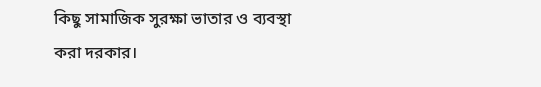কিছু সামাজিক সুরক্ষা ভাতার ও ব্যবস্থা করা দরকার।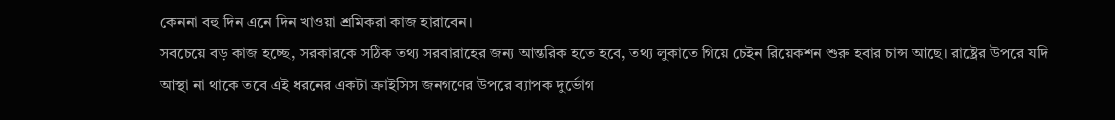কেননা বহু দিন এনে দিন খাওয়া শ্রমিকরা কাজ হারাবেন।
সবচেয়ে বড় কাজ হচ্ছে, সরকারকে সঠিক তথ্য সরবারাহের জন্য আন্তরিক হতে হবে, তথ্য লুকাতে গিয়ে চেইন রিয়েকশন শুরু হবার চান্স আছে। রাষ্ট্রের উপরে যদি আস্থা না থাকে তবে এই ধরনের একটা ক্রাইসিস জনগণের উপরে ব্যাপক দুর্ভোগ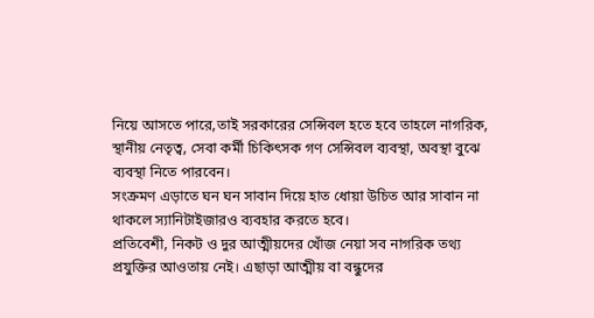নিয়ে আসতে পারে,তাই সরকারের সেন্সিবল হতে হবে তাহলে নাগরিক, স্থানীয় নেতৃত্ব, সেবা কর্মী চিকিৎসক গণ সেন্সিবল ব্যবস্থা, অবস্থা বুঝে ব্যবস্থা নিতে পারবেন।
সংক্রমণ এড়াতে ঘন ঘন সাবান দিয়ে হাত ধোয়া উচিত আর সাবান না থাকলে স্যানিটাইজারও ব্যবহার করতে হবে।
প্রতিবেশী, নিকট ও দুর আত্মীয়দের খোঁজ নেয়া সব নাগরিক তথ্য প্রযুক্তির আওতায় নেই। এছাড়া আত্মীয় বা বন্ধুদের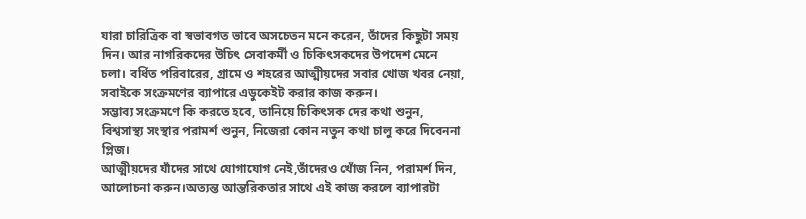যারা চারিত্রিক বা স্বভাবগত ভাবে অসচেতন মনে করেন, তাঁদের কিছুটা সময় দিন। আর নাগরিকদের উচিৎ সেবাকর্মী ও চিকিৎসকদের উপদেশ মেনে চলা। বর্ধিত পরিবারের, গ্রামে ও শহরের আত্মীয়দের সবার খোজ খবর নেয়া, সবাইকে সংক্রমণের ব্যাপারে এডুকেইট করার কাজ করুন।
সম্ভাব্য সংক্রমণে কি করতে হবে, তানিয়ে চিকিৎসক দের কথা শুনুন, বিশ্বসাস্থ্য সংস্থার পরামর্শ শুনুন, নিজেরা কোন নতুন কথা চালু করে দিবেননা প্লিজ।
আত্মীয়দের যাঁদের সাথে যোগাযোগ নেই,তাঁদেরও খোঁজ নিন, পরামর্শ দিন, আলোচনা করুন।অত্যন্ত আন্তরিকতার সাথে এই কাজ করলে ব্যাপারটা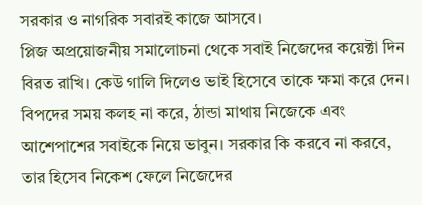সরকার ও নাগরিক সবারই কাজে আসবে।
প্লিজ অপ্রয়োজনীয় সমালোচনা থেকে সবাই নিজেদের কয়েক্টা দিন বিরত রাখি। কেউ গালি দিলেও ভাই হিসেবে তাকে ক্ষমা করে দেন। বিপদের সময় কলহ না করে, ঠান্ডা মাথায় নিজেকে এবং আশেপাশের সবাইকে নিয়ে ভাবুন। সরকার কি করবে না করবে, তার হিসেব নিকেশ ফেলে নিজেদের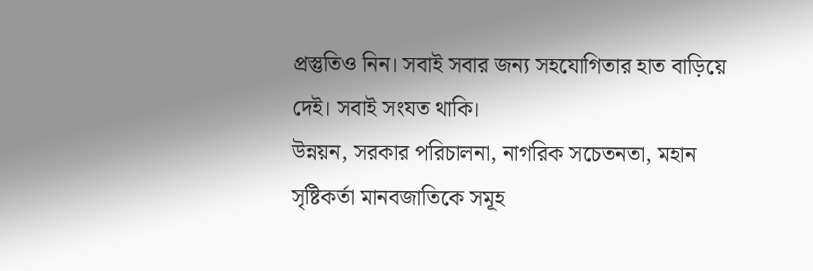প্রস্তুতিও নিন। সবাই সবার জন্য সহযোগিতার হাত বাড়িয়ে দেই। সবাই সংযত থাকি।
উন্নয়ন, সরকার পরিচালনা, নাগরিক সচেতনতা, মহান সৃষ্টিকর্তা মানবজাতিকে সমূহ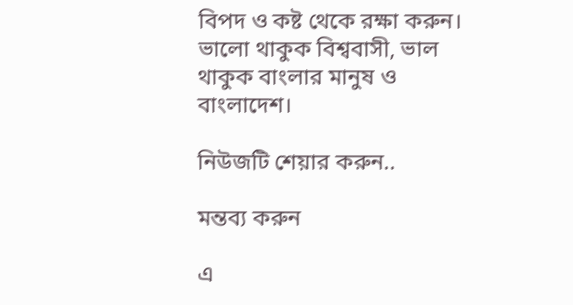বিপদ ও কষ্ট থেকে রক্ষা করুন। ভালো থাকুক বিশ্ববাসী, ভাল থাকুক বাংলার মানুষ ও বাংলাদেশ।

নিউজটি শেয়ার করুন..

মন্তব্য করুন

এ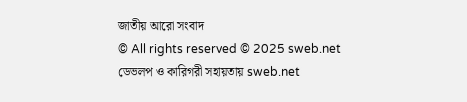জাতীয় আরো সংবাদ
© All rights reserved © 2025 sweb.net
ডেভলপ ও কারিগরী সহায়তায় sweb.net